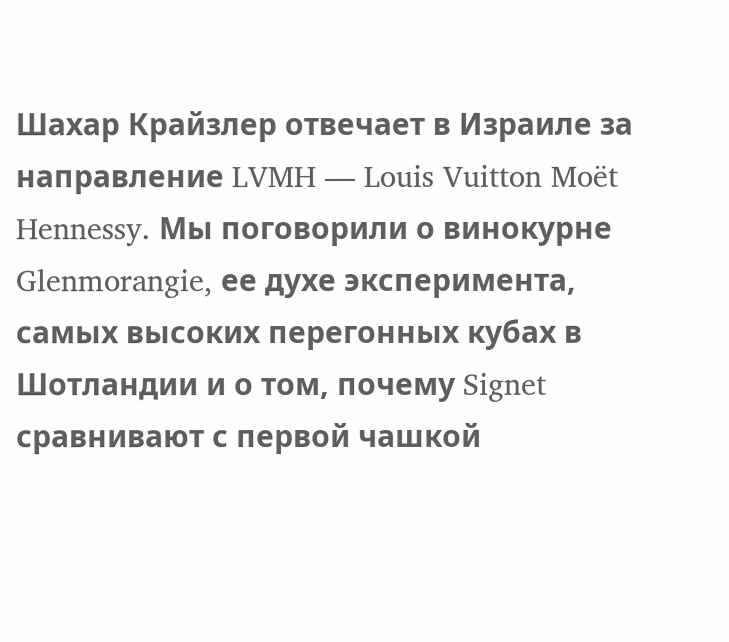Шахар Крайзлер отвечает в Израиле за направление LVMH — Louis Vuitton Moët Hennessy. Мы поговорили о винокурне Glenmorangie, ее духе эксперимента, самых высоких перегонных кубах в Шотландии и о том, почему Signet сравнивают с первой чашкой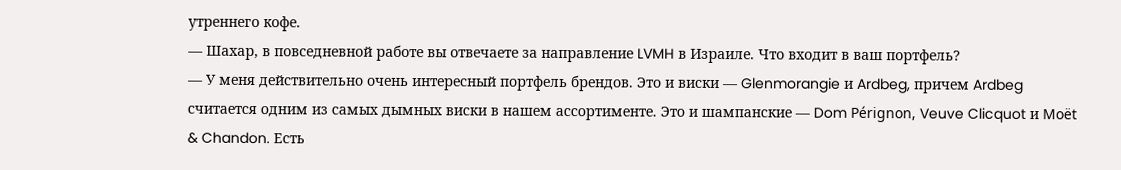утреннего кофе.
— Шахар, в повседневной работе вы отвечаете за направление LVMH в Израиле. Что входит в ваш портфель?
— У меня действительно очень интересный портфель брендов. Это и виски — Glenmorangie и Ardbeg, причем Ardbeg считается одним из самых дымных виски в нашем ассортименте. Это и шампанские — Dom Pérignon, Veuve Clicquot и Moët & Chandon. Есть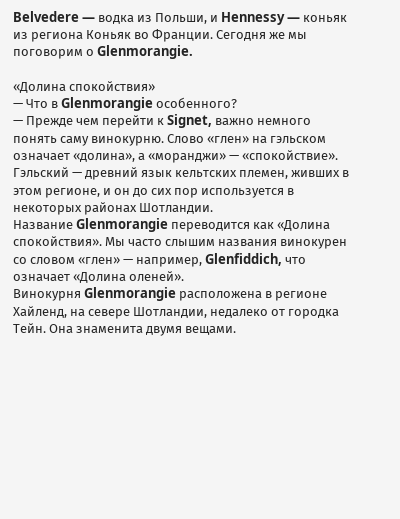Belvedere — водка из Польши, и Hennessy — коньяк из региона Коньяк во Франции. Сегодня же мы поговорим о Glenmorangie.

«Долина спокойствия»
— Что в Glenmorangie особенного?
— Прежде чем перейти к Signet, важно немного понять саму винокурню. Слово «глен» на гэльском означает «долина», а «моранджи» — «спокойствие». Гэльский — древний язык кельтских племен, живших в этом регионе, и он до сих пор используется в некоторых районах Шотландии.
Название Glenmorangie переводится как «Долина спокойствия». Мы часто слышим названия винокурен со словом «глен» — например, Glenfiddich, что означает «Долина оленей».
Винокурня Glenmorangie расположена в регионе Хайленд, на севере Шотландии, недалеко от городка Тейн. Она знаменита двумя вещами.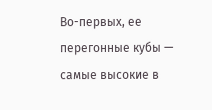Во-первых, ее перегонные кубы — самые высокие в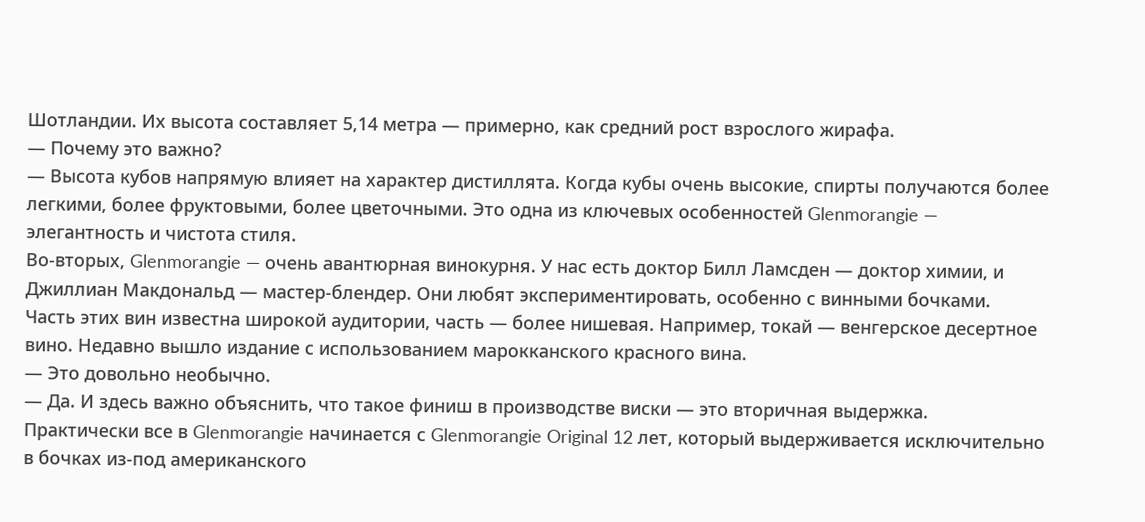Шотландии. Их высота составляет 5,14 метра — примерно, как средний рост взрослого жирафа.
— Почему это важно?
— Высота кубов напрямую влияет на характер дистиллята. Когда кубы очень высокие, спирты получаются более легкими, более фруктовыми, более цветочными. Это одна из ключевых особенностей Glenmorangie — элегантность и чистота стиля.
Во-вторых, Glenmorangie — очень авантюрная винокурня. У нас есть доктор Билл Ламсден — доктор химии, и Джиллиан Макдональд — мастер-блендер. Они любят экспериментировать, особенно с винными бочками.
Часть этих вин известна широкой аудитории, часть — более нишевая. Например, токай — венгерское десертное вино. Недавно вышло издание с использованием марокканского красного вина.
— Это довольно необычно.
— Да. И здесь важно объяснить, что такое финиш в производстве виски — это вторичная выдержка.
Практически все в Glenmorangie начинается с Glenmorangie Original 12 лет, который выдерживается исключительно в бочках из-под американского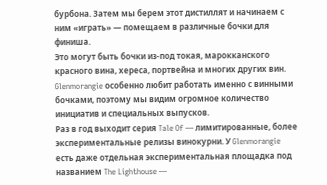бурбона. Затем мы берем этот дистиллят и начинаем с ним «играть» — помещаем в различные бочки для финиша.
Это могут быть бочки из-под токая, марокканского красного вина, хереса, портвейна и многих других вин. Glenmorangie особенно любит работать именно с винными бочками, поэтому мы видим огромное количество инициатив и специальных выпусков.
Раз в год выходит серия Tale Of — лимитированные, более экспериментальные релизы винокурни. У Glenmorangie есть даже отдельная экспериментальная площадка под названием The Lighthouse —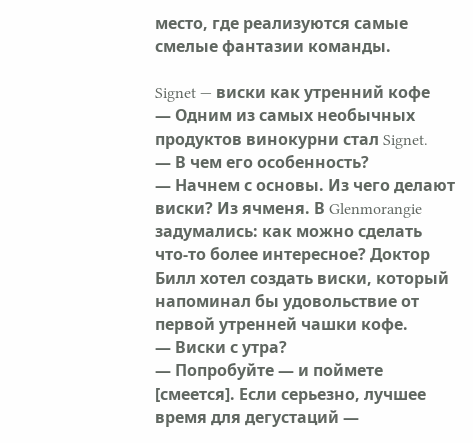место, где реализуются самые смелые фантазии команды.

Signet — виски как утренний кофе
— Одним из самых необычных продуктов винокурни стал Signet.
— В чем его особенность?
— Начнем с основы. Из чего делают виски? Из ячменя. В Glenmorangie задумались: как можно сделать что-то более интересное? Доктор Билл хотел создать виски, который напоминал бы удовольствие от первой утренней чашки кофе.
— Виски с утра?
— Попробуйте — и поймете [смеется]. Если серьезно, лучшее время для дегустаций —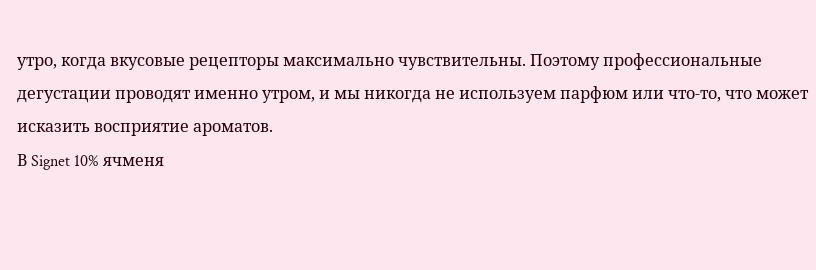утро, когда вкусовые рецепторы максимально чувствительны. Поэтому профессиональные дегустации проводят именно утром, и мы никогда не используем парфюм или что-то, что может исказить восприятие ароматов.
В Signet 10% ячменя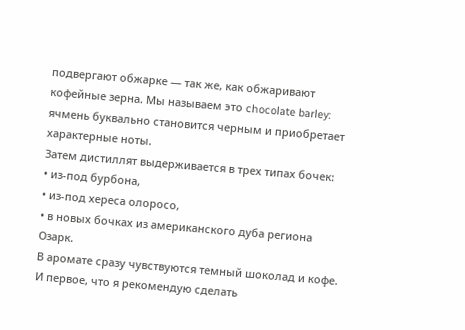подвергают обжарке — так же, как обжаривают кофейные зерна. Мы называем это chocolate barley: ячмень буквально становится черным и приобретает характерные ноты.
Затем дистиллят выдерживается в трех типах бочек:
• из-под бурбона,
• из-под хереса олоросо,
• в новых бочках из американского дуба региона Озарк.
В аромате сразу чувствуются темный шоколад и кофе. И первое, что я рекомендую сделать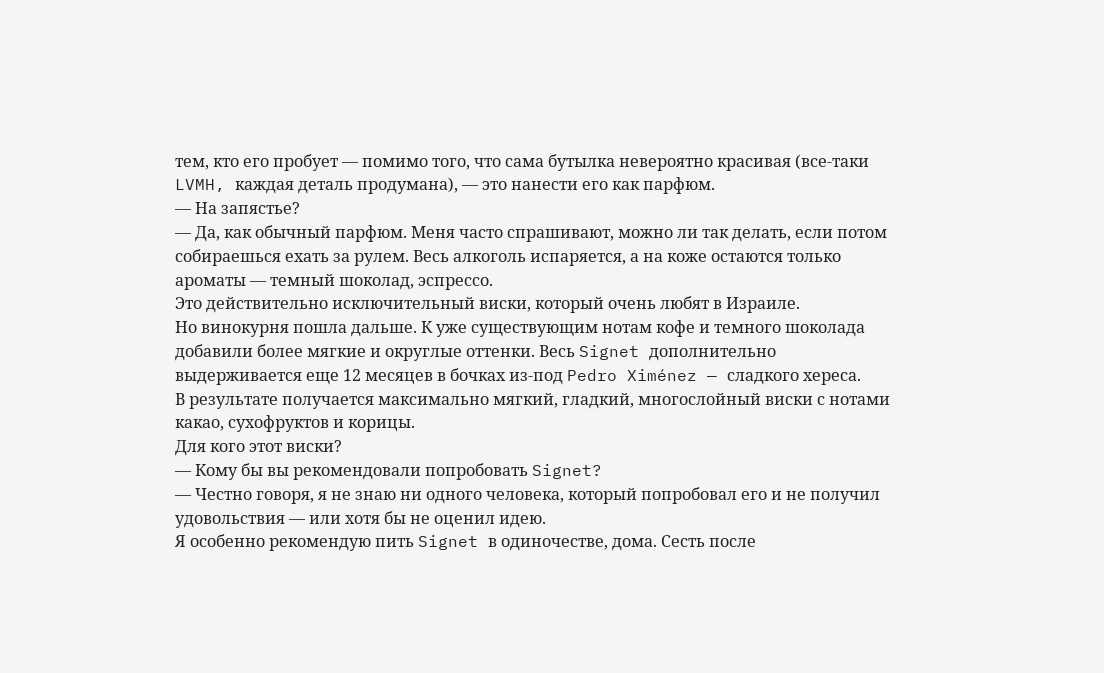тем, кто его пробует — помимо того, что сама бутылка невероятно красивая (все-таки LVMH, каждая деталь продумана), — это нанести его как парфюм.
— На запястье?
— Да, как обычный парфюм. Меня часто спрашивают, можно ли так делать, если потом собираешься ехать за рулем. Весь алкоголь испаряется, а на коже остаются только ароматы — темный шоколад, эспрессо.
Это действительно исключительный виски, который очень любят в Израиле.
Но винокурня пошла дальше. К уже существующим нотам кофе и темного шоколада добавили более мягкие и округлые оттенки. Весь Signet дополнительно выдерживается еще 12 месяцев в бочках из-под Pedro Ximénez — сладкого хереса.
В результате получается максимально мягкий, гладкий, многослойный виски с нотами какао, сухофруктов и корицы.
Для кого этот виски?
— Кому бы вы рекомендовали попробовать Signet?
— Честно говоря, я не знаю ни одного человека, который попробовал его и не получил удовольствия — или хотя бы не оценил идею.
Я особенно рекомендую пить Signet в одиночестве, дома. Сесть после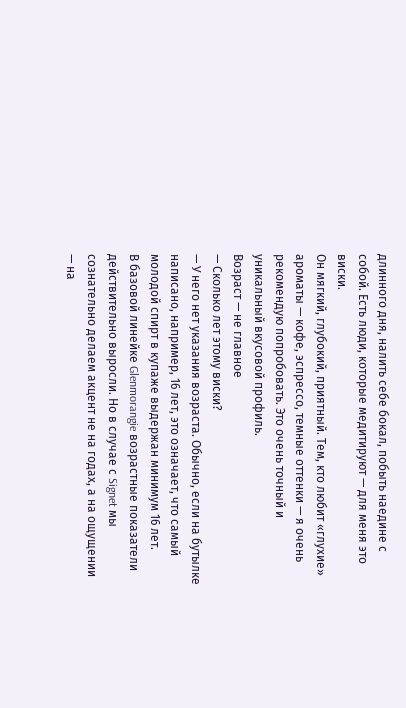длинного дня, налить себе бокал, побыть наедине с собой. Есть люди, которые медитируют — для меня это виски.
Он мягкий, глубокий, приятный. Тем, кто любит «глухие» ароматы — кофе, эспрессо, темные оттенки — я очень рекомендую попробовать. Это очень точный и уникальный вкусовой профиль.
Возраст — не главное
— Сколько лет этому виски?
— У него нет указания возраста. Обычно, если на бутылке написано, например, 16 лет, это означает, что самый молодой спирт в купаже выдержан минимум 16 лет.
В базовой линейке Glenmorangie возрастные показатели действительно выросли. Но в случае с Signet мы сознательно делаем акцент не на годах, а на ощущении — на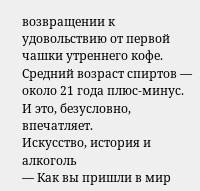возвращении к удовольствию от первой чашки утреннего кофе.
Средний возраст спиртов — около 21 года плюс-минус. И это, безусловно, впечатляет.
Искусство, история и алкоголь
— Как вы пришли в мир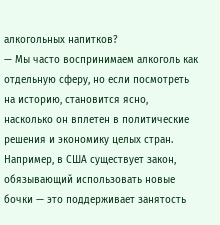алкогольных напитков?
— Мы часто воспринимаем алкоголь как отдельную сферу, но если посмотреть на историю, становится ясно, насколько он вплетен в политические решения и экономику целых стран.
Например, в США существует закон, обязывающий использовать новые бочки — это поддерживает занятость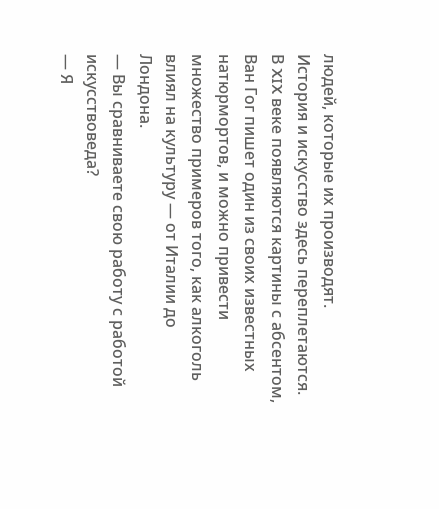людей, которые их производят.
История и искусство здесь переплетаются. В XIX веке появляются картины с абсентом, Ван Гог пишет один из своих известных натюрмортов, и можно привести множество примеров того, как алкоголь влиял на культуру — от Италии до Лондона.
— Вы сравниваете свою работу с работой искусствоведа?
— Я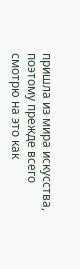пришла из мира искусства, поэтому прежде всего смотрю на это как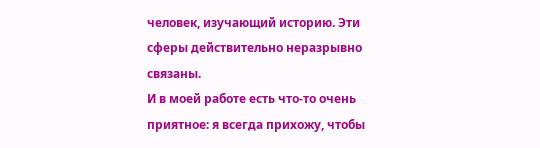человек, изучающий историю. Эти сферы действительно неразрывно связаны.
И в моей работе есть что-то очень приятное: я всегда прихожу, чтобы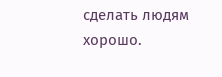сделать людям хорошо.